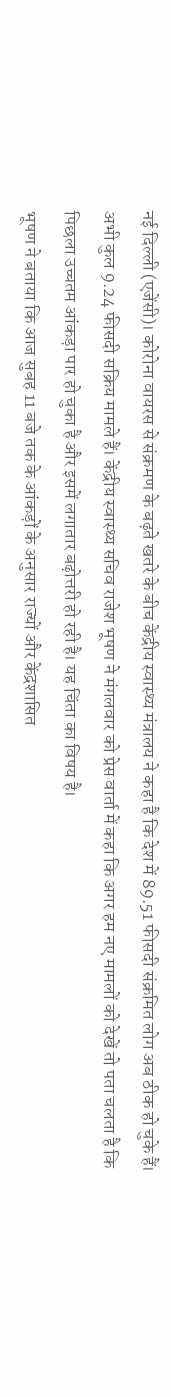नई दिल्ली (एजेंसी)। कोरोना वायरस से संक्रमण के बढ़ते खतरे के बीच केंद्रीय स्वास्थ्य मंत्रालय ने कहा है कि देश में 89.51 फीसदी संक्रमित लोग अब ठीक हो चुके हैं। अभी कुल 9.24 फीसदी सक्रिय मामले हैं। केंद्रीय स्वास्थ्य सचिव राजेश भूषण ने मंगलवार को प्रेस वार्ता में कहा कि अगर हम नए मामलों को देखें तो पता चलता है कि पिछला उच्चतम आंकड़ा पार हो चुका है और इसमें लगातार बढ़ोत्तरी हो रही है। यह चिंता का विषय है।
भूषण ने बताया कि आज सुबह 11 बजे तक के आंकड़ों के अनुसार राज्यों और केंद्रशासित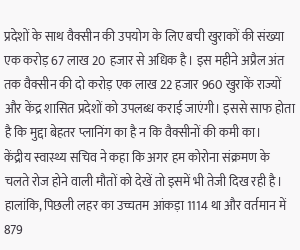प्रदेशों के साथ वैक्सीन की उपयोग के लिए बची खुराकों की संख्या एक करोड़ 67 लाख 20 हजार से अधिक है। इस महीने अप्रैल अंत तक वैक्सीन की दो करोड़ एक लाख 22 हजार 960 खुराकें राज्यों और केंद्र शासित प्रदेशों को उपलब्ध कराई जाएंगी। इससे साफ होता है कि मुद्दा बेहतर प्लानिंग का है न कि वैक्सीनों की कमी का।
केंद्रीय स्वास्थ्य सचिव ने कहा कि अगर हम कोरोना संक्रमण के चलते रोज होने वाली मौतों को देखें तो इसमें भी तेजी दिख रही है। हालांकि, पिछली लहर का उच्चतम आंकड़ा 1114 था और वर्तमान में 879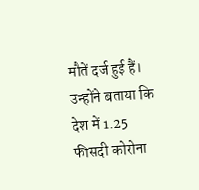मौतें दर्ज हुई हैं। उन्होंने बताया कि देश में 1.25 फीसदी कोरोना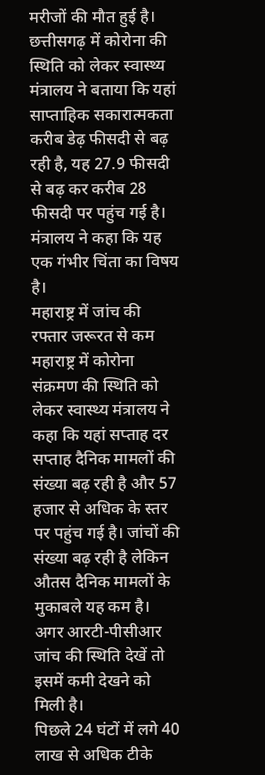मरीजों की मौत हुई है। छत्तीसगढ़ में कोरोना की स्थिति को लेकर स्वास्थ्य मंत्रालय ने बताया कि यहां साप्ताहिक सकारात्मकता करीब डेढ़ फीसदी से बढ़ रही है, यह 27.9 फीसदी से बढ़ कर करीब 28 फीसदी पर पहुंच गई है। मंत्रालय ने कहा कि यह एक गंभीर चिंता का विषय है।
महाराष्ट्र में जांच की रफ्तार जरूरत से कम
महाराष्ट्र में कोरोना संक्रमण की स्थिति को लेकर स्वास्थ्य मंत्रालय ने कहा कि यहां सप्ताह दर सप्ताह दैनिक मामलों की संख्या बढ़ रही है और 57 हजार से अधिक के स्तर पर पहुंच गई है। जांचों की संख्या बढ़ रही है लेकिन औतस दैनिक मामलों के मुकाबले यह कम है। अगर आरटी-पीसीआर जांच की स्थिति देखें तो इसमें कमी देखने को मिली है।
पिछले 24 घंटों में लगे 40 लाख से अधिक टीके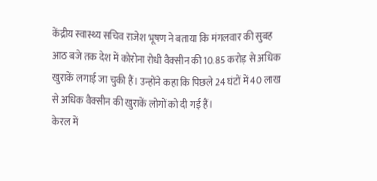केंद्रीय स्वास्थ्य सचिव राजेश भूषण ने बताया कि मंगलवार की सुबह आठ बजे तक देश में कोरोना रोधी वैक्सीन की 10.85 करोड़ से अधिक खुराकें लगाई जा चुकी हैं। उन्होंने कहा कि पिछले 24 घंटों में 40 लाख से अधिक वैक्सीन की खुराकें लोगों को दी गई हैं।
केरल में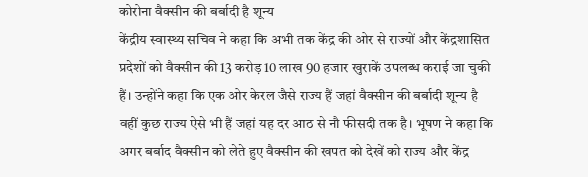कोरोना वैक्सीन की बर्बादी है शून्य
केंद्रीय स्वास्थ्य सचिव ने कहा कि अभी तक केंद्र की ओर से राज्यों और केंद्रशासित प्रदेशों को वैक्सीन की 13 करोड़ 10 लाख 90 हजार खुराकें उपलब्ध कराई जा चुकी हैं। उन्होंने कहा कि एक ओर केरल जैसे राज्य हैं जहां वैक्सीन की बर्बादी शून्य है वहीं कुछ राज्य ऐसे भी हैं जहां यह दर आठ से नौ फीसदी तक है। भूषण ने कहा कि अगर बर्बाद वैक्सीन को लेते हुए वैक्सीन की खपत को देखें को राज्य और केंद्र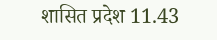शासित प्रदेश 11.43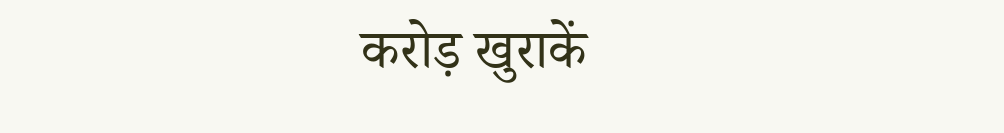करोड़ खुराकें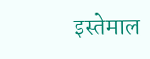इस्तेमाल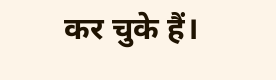कर चुके हैं।